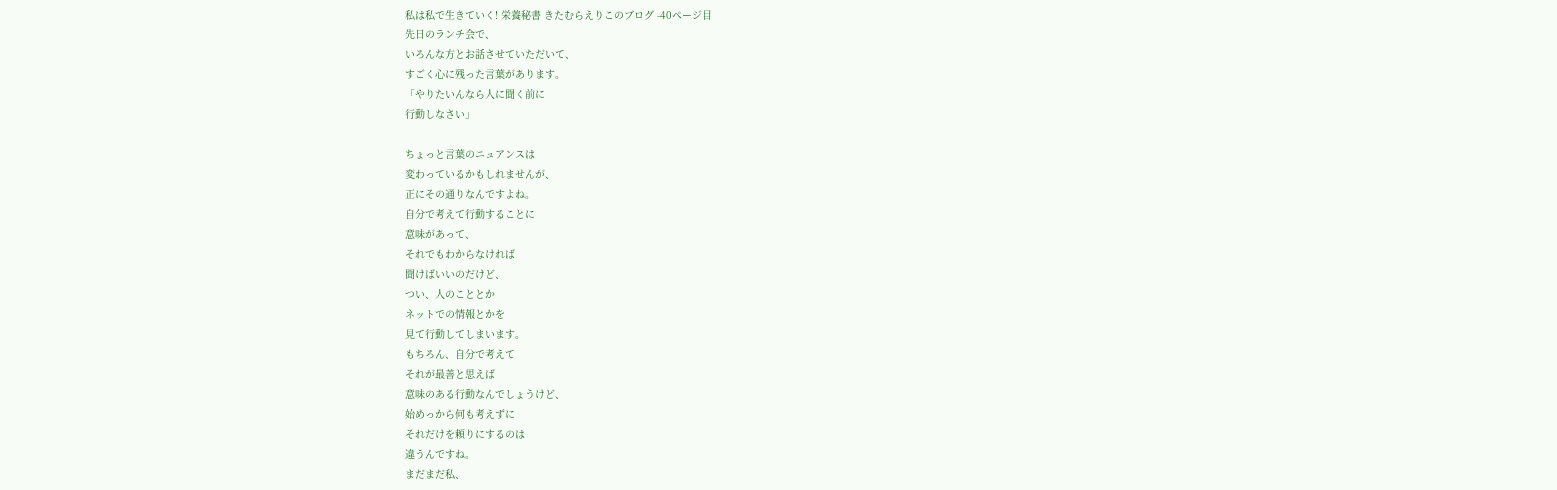私は私で生きていく! 栄養秘書 きたむらえりこのブログ -40ページ目
先日のランチ会で、
いろんな方とお話させていただいて、
すごく心に残った言葉があります。
「やりたいんなら人に聞く前に
行動しなさい」

ちょっと言葉のニュアンスは
変わっているかもしれませんが、
正にその通りなんですよね。
自分で考えて行動することに
意味があって、
それでもわからなければ
聞けばいいのだけど、
つい、人のこととか
ネットでの情報とかを
見て行動してしまいます。
もちろん、自分で考えて
それが最善と思えば
意味のある行動なんでしょうけど、
始めっから何も考えずに
それだけを頼りにするのは
違うんですね。
まだまだ私、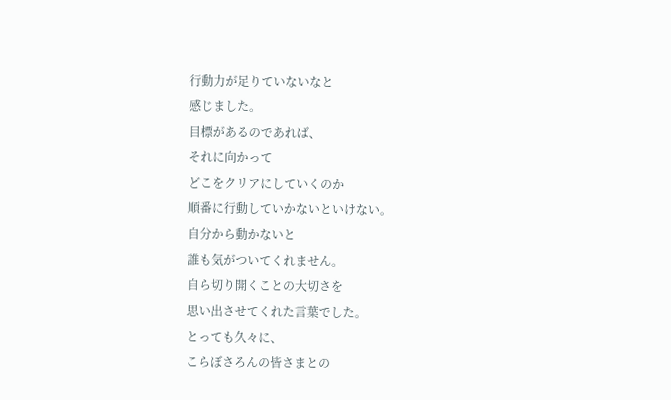行動力が足りていないなと
感じました。
目標があるのであれば、
それに向かって
どこをクリアにしていくのか
順番に行動していかないといけない。
自分から動かないと
誰も気がついてくれません。
自ら切り開くことの大切さを
思い出させてくれた言葉でした。
とっても久々に、
こらぼさろんの皆さまとの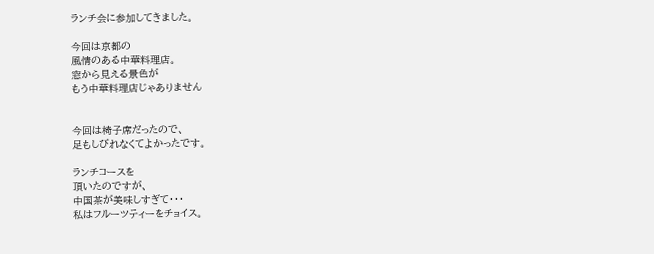ランチ会に参加してきました。

今回は京都の
風情のある中華料理店。
窓から見える景色が
もう中華料理店じゃありません


今回は椅子席だったので、
足もしびれなくてよかったです。

ランチコースを
頂いたのですが、
中国茶が美味しすぎて・・・
私はフルーツティーをチョイス。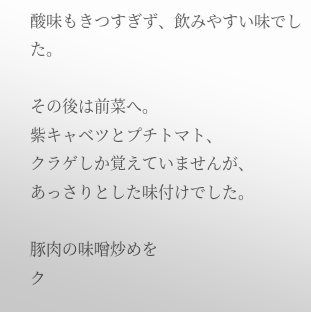酸味もきつすぎず、飲みやすい味でした。

その後は前菜へ。
紫キャベツとプチトマト、
クラゲしか覚えていませんが、
あっさりとした味付けでした。

豚肉の味噌炒めを
ク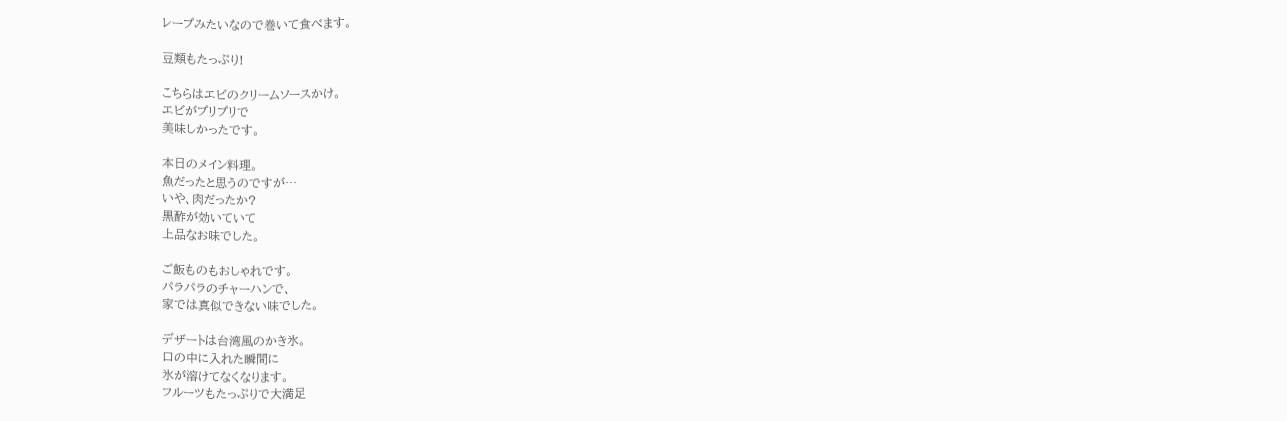レープみたいなので巻いて食べます。

豆類もたっぷり!

こちらはエビのクリームソースかけ。
エビがプリプリで
美味しかったです。

本日のメイン料理。
魚だったと思うのですが…
いや、肉だったか?
黒酢が効いていて
上品なお味でした。

ご飯ものもおしゃれです。
パラパラのチャーハンで、
家では真似できない味でした。

デザートは台湾風のかき氷。
口の中に入れた瞬間に
氷が溶けてなくなります。
フルーツもたっぷりで大満足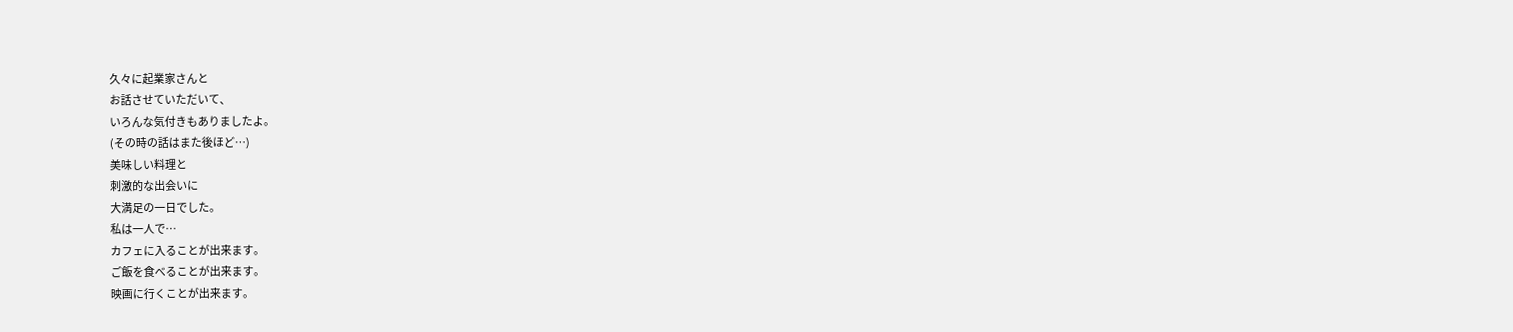久々に起業家さんと
お話させていただいて、
いろんな気付きもありましたよ。
(その時の話はまた後ほど…)
美味しい料理と
刺激的な出会いに
大満足の一日でした。
私は一人で…
カフェに入ることが出来ます。
ご飯を食べることが出来ます。
映画に行くことが出来ます。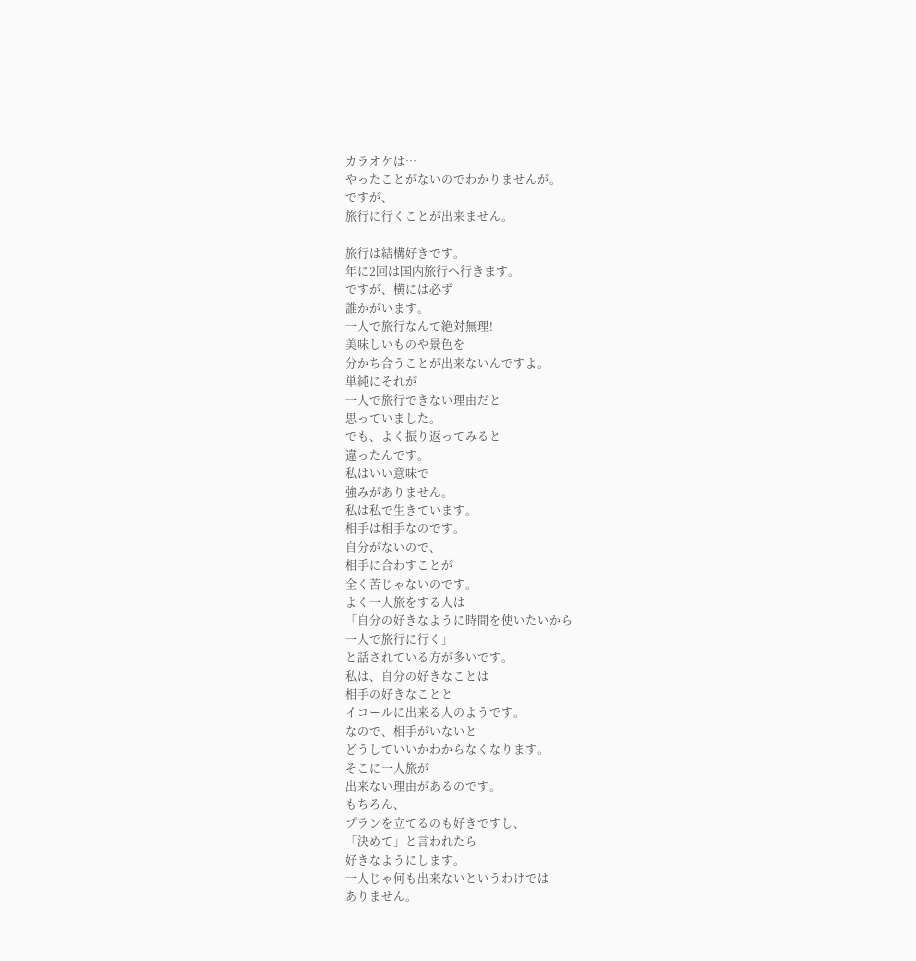カラオケは…
やったことがないのでわかりませんが。
ですが、
旅行に行くことが出来ません。

旅行は結構好きです。
年に2回は国内旅行へ行きます。
ですが、横には必ず
誰かがいます。
一人で旅行なんて絶対無理!
美味しいものや景色を
分かち合うことが出来ないんですよ。
単純にそれが
一人で旅行できない理由だと
思っていました。
でも、よく振り返ってみると
違ったんです。
私はいい意味で
強みがありません。
私は私で生きています。
相手は相手なのです。
自分がないので、
相手に合わすことが
全く苦じゃないのです。
よく一人旅をする人は
「自分の好きなように時間を使いたいから
一人で旅行に行く」
と話されている方が多いです。
私は、自分の好きなことは
相手の好きなことと
イコールに出来る人のようです。
なので、相手がいないと
どうしていいかわからなくなります。
そこに一人旅が
出来ない理由があるのです。
もちろん、
プランを立てるのも好きですし、
「決めて」と言われたら
好きなようにします。
一人じゃ何も出来ないというわけでは
ありません。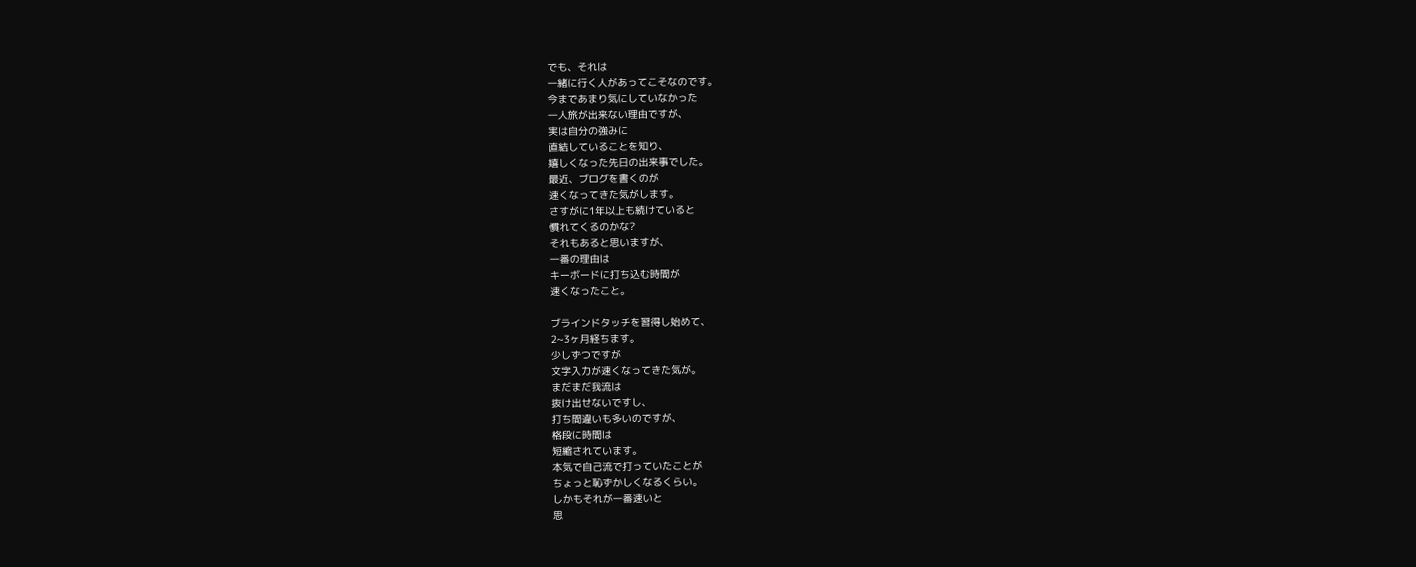でも、それは
一緒に行く人があってこそなのです。
今まであまり気にしていなかった
一人旅が出来ない理由ですが、
実は自分の強みに
直結していることを知り、
嬉しくなった先日の出来事でした。
最近、ブログを書くのが
速くなってきた気がします。
さすがに1年以上も続けていると
慣れてくるのかな?
それもあると思いますが、
一番の理由は
キーボードに打ち込む時間が
速くなったこと。

ブラインドタッチを習得し始めて、
2~3ヶ月経ちます。
少しずつですが
文字入力が速くなってきた気が。
まだまだ我流は
抜け出せないですし、
打ち間違いも多いのですが、
格段に時間は
短縮されています。
本気で自己流で打っていたことが
ちょっと恥ずかしくなるくらい。
しかもそれが一番速いと
思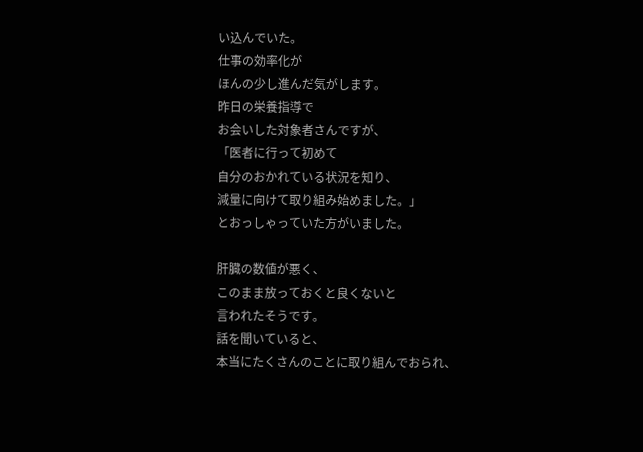い込んでいた。
仕事の効率化が
ほんの少し進んだ気がします。
昨日の栄養指導で
お会いした対象者さんですが、
「医者に行って初めて
自分のおかれている状況を知り、
減量に向けて取り組み始めました。」
とおっしゃっていた方がいました。

肝臓の数値が悪く、
このまま放っておくと良くないと
言われたそうです。
話を聞いていると、
本当にたくさんのことに取り組んでおられ、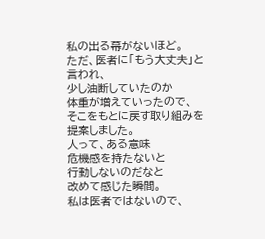私の出る幕がないほど。
ただ、医者に「もう大丈夫」と言われ、
少し油断していたのか
体重が増えていったので、
そこをもとに戻す取り組みを
提案しました。
人って、ある意味
危機感を持たないと
行動しないのだなと
改めて感じた瞬間。
私は医者ではないので、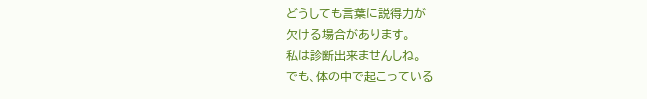どうしても言葉に説得力が
欠ける場合があります。
私は診断出来ませんしね。
でも、体の中で起こっている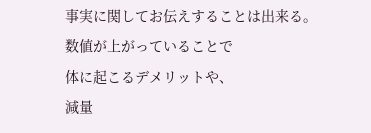事実に関してお伝えすることは出来る。
数値が上がっていることで
体に起こるデメリットや、
減量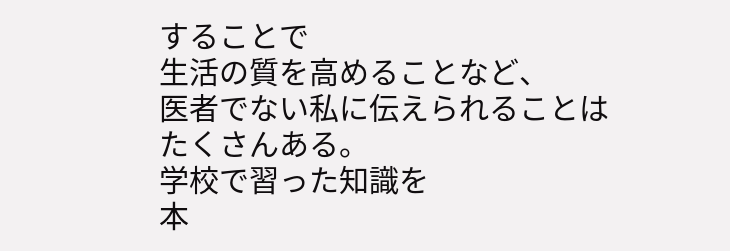することで
生活の質を高めることなど、
医者でない私に伝えられることは
たくさんある。
学校で習った知識を
本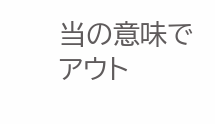当の意味でアウト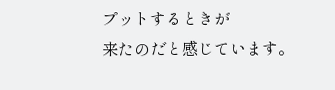プットするときが
来たのだと感じています。